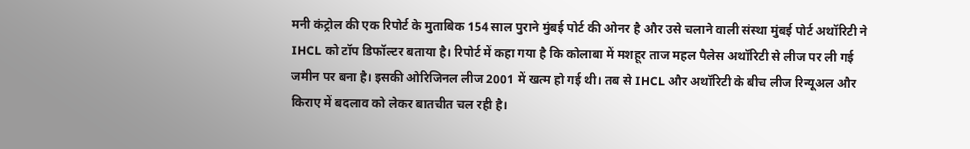मनी कंट्रोल की एक रिपोर्ट के मुताबिक 154 साल पुराने मुंबई पोर्ट की ओनर है और उसे चलाने वाली संस्था मुंबई पोर्ट अथॉरिटी ने IHCL को टॉप डिफॉल्टर बताया है। रिपोर्ट में कहा गया है कि कोलाबा में मशहूर ताज महल पैलेस अथॉरिटी से लीज पर ली गई जमीन पर बना है। इसकी ओरिजिनल लीज 2001 में खत्म हो गई थी। तब से IHCL और अथॉरिटी के बीच लीज रिन्यूअल और किराए में बदलाव को लेकर बातचीत चल रही है।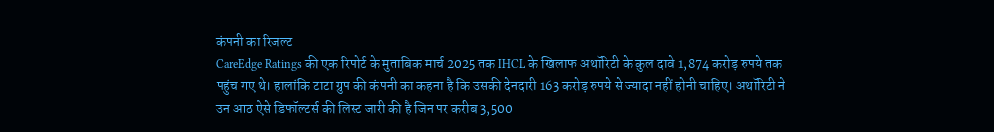कंपनी का रिजल्ट
CareEdge Ratings की एक रिपोर्ट के मुताबिक मार्च 2025 तक IHCL के खिलाफ अथॉरिटी के कुल दावे 1,874 करोड़ रुपये तक पहुंच गए थे। हालांकि टाटा ग्रुप की कंपनी का कहना है कि उसकी देनदारी 163 करोड़ रुपये से ज्यादा नहीं होनी चाहिए। अथॉरिटी ने उन आठ ऐसे डिफॉल्टर्स की लिस्ट जारी की है जिन पर करीब 3,500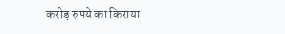करोड़ रुपये का किराया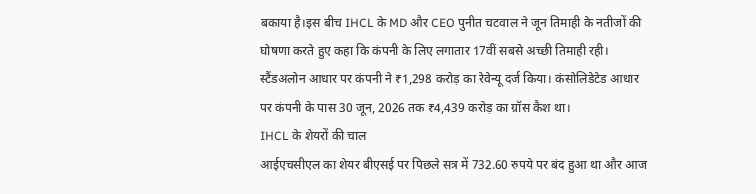बकाया है।इस बीच IHCL के MD और CEO पुनीत चटवाल ने जून तिमाही के नतीजों की घोषणा करते हुए कहा कि कंपनी के लिए लगातार 17वीं सबसे अच्छी तिमाही रही। स्टैंडअलोन आधार पर कंपनी ने ₹1,298 करोड़ का रेवेन्यू दर्ज किया। कंसोलिडेटेड आधार पर कंपनी के पास 30 जून, 2026 तक ₹4,439 करोड़ का ग्रॉस कैश था।
IHCL के शेयरों की चाल
आईएचसीएल का शेयर बीएसई पर पिछले सत्र में 732.60 रुपये पर बंद हुआ था और आज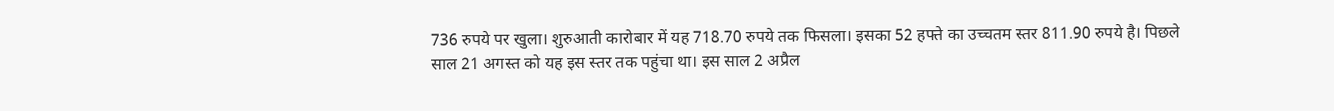736 रुपये पर खुला। शुरुआती कारोबार में यह 718.70 रुपये तक फिसला। इसका 52 हफ्ते का उच्चतम स्तर 811.90 रुपये है। पिछले साल 21 अगस्त को यह इस स्तर तक पहुंचा था। इस साल 2 अप्रैल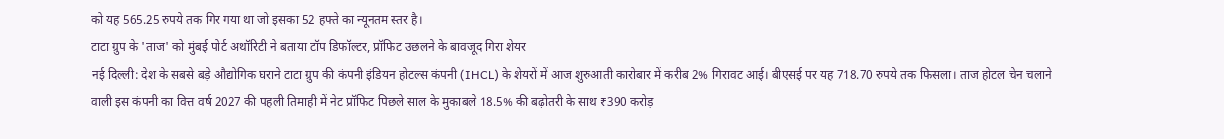को यह 565.25 रुपये तक गिर गया था जो इसका 52 हफ्ते का न्यूनतम स्तर है।
टाटा ग्रुप के 'ताज' को मुंबई पोर्ट अथॉरिटी ने बताया टॉप डिफॉल्टर, प्रॉफिट उछलने के बावजूद गिरा शेयर
नई दिल्ली: देश के सबसे बड़े औद्योगिक घराने टाटा ग्रुप की कंपनी इंडियन होटल्स कंपनी (IHCL) के शेयरों में आज शुरुआती कारोबार में करीब 2% गिरावट आई। बीएसई पर यह 718.70 रुपये तक फिसला। ताज होटल चेन चलाने वाली इस कंपनी का वित्त वर्ष 2027 की पहली तिमाही में नेट प्रॉफिट पिछले साल के मुकाबले 18.5% की बढ़ोतरी के साथ ₹390 करोड़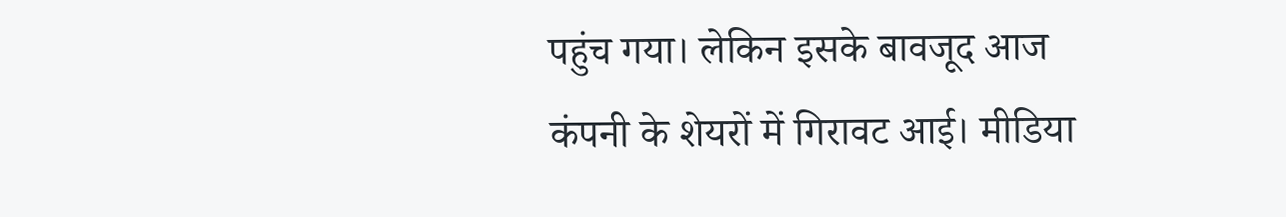पहुंच गया। लेकिन इसके बावजूद आज कंपनी के शेयरों में गिरावट आई। मीडिया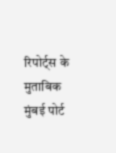रिपोर्ट्स के मुताबिक मुंबई पोर्ट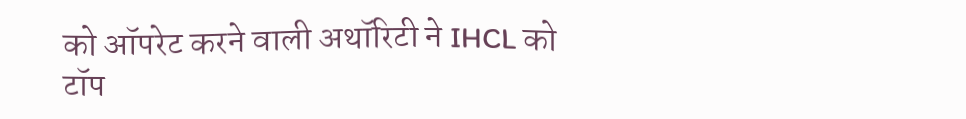को ऑपरेट करने वाली अथॉरिटी ने IHCL को टॉप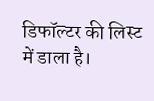डिफॉल्टर की लिस्ट में डाला है।